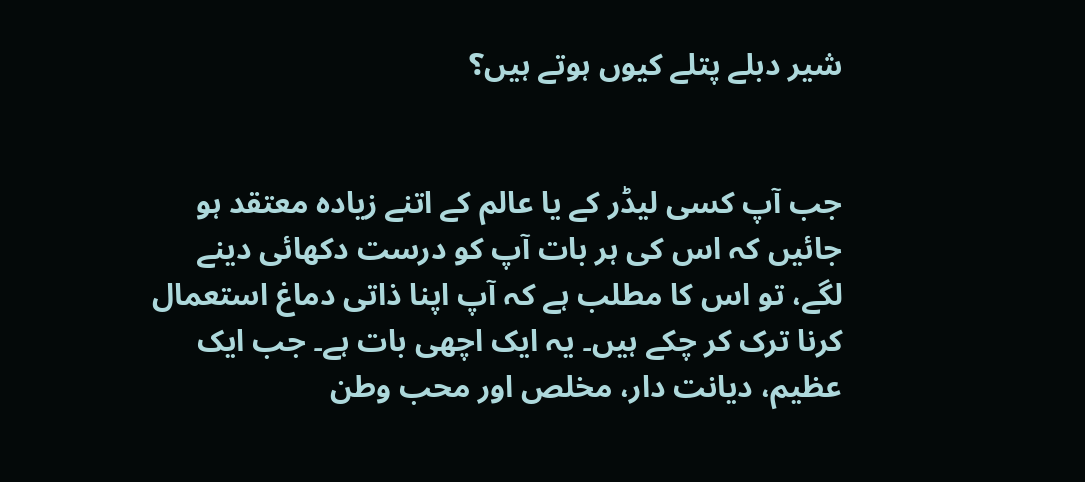شیر دبلے پتلے کیوں ہوتے ہیں؟


جب آپ کسی لیڈر کے یا عالم کے اتنے زیادہ معتقد ہو جائیں کہ اس کی ہر بات آپ کو درست دکھائی دینے لگے، تو اس کا مطلب ہے کہ آپ اپنا ذاتی دماغ استعمال کرنا ترک کر چکے ہیں۔ یہ ایک اچھی بات ہے۔ جب ایک عظیم، دیانت دار، مخلص اور محب وطن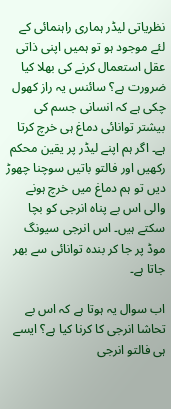نظریاتی لیڈر ہماری راہنمائی کے لئے موجود ہو تو ہمیں اپنی ذاتی عقل استعمال کرنے کی بھلا کیا ضرورت ہے؟ سائنس یہ راز کھول چکی ہے کہ انسانی جسم کی بیشتر توانائی دماغ ہی خرچ کرتا ہے۔ اگر ہم اپنے لیڈر پر یقین محکم رکھیں اور فالتو باتیں سوچنا چھوڑ دیں تو ہم دماغ میں خرچ ہونے والی اس بے پناہ انرجی کو بچا سکتے ہیں۔ اس انرجی سیونگ موڈ پر جا کر بندہ توانائی سے بھر جاتا ہے۔

اب سوال یہ ہوتا ہے کہ اس بے تحاشا انرجی کا کرنا کیا ہے؟ ایسے ہی فالتو انرجی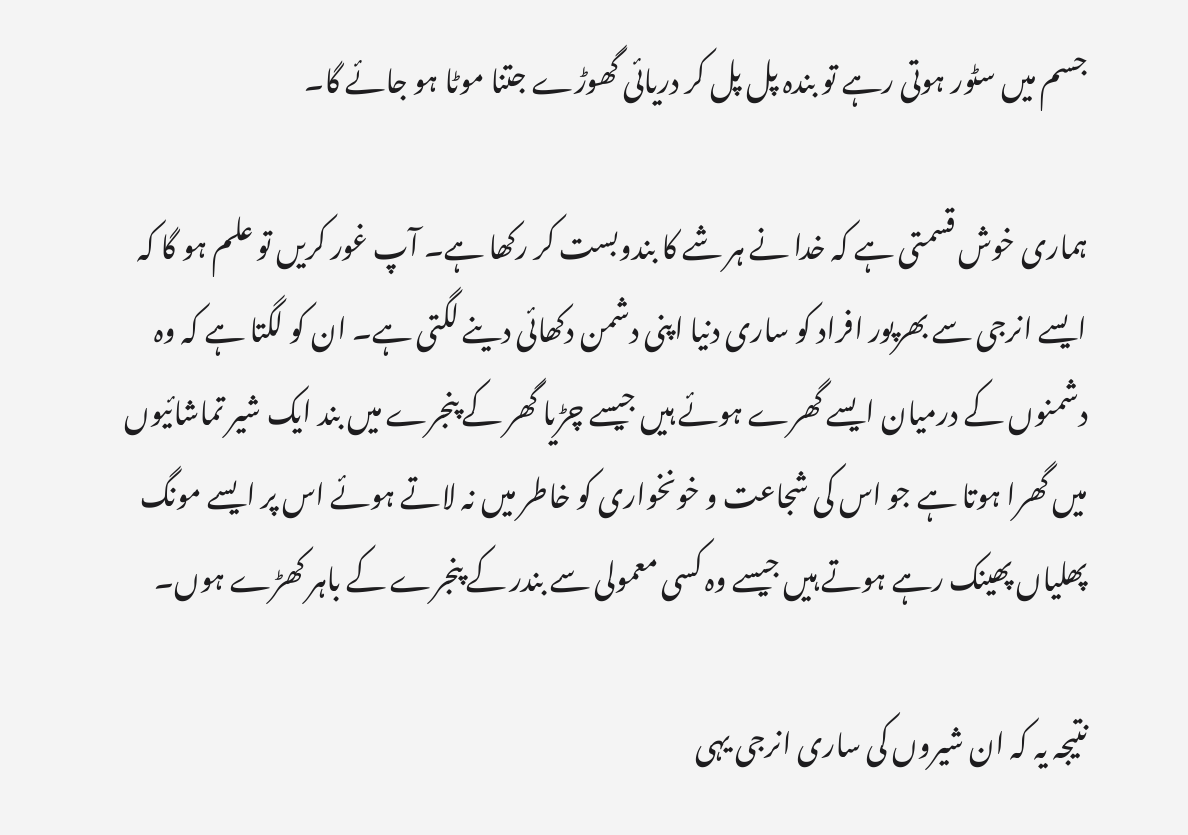جسم میں سٹور ہوتی رہے تو بندہ پل پل کر دریائی گھوڑے جتنا موٹا ہو جائے گا۔

ہماری خوش قسمتی ہے کہ خدا نے ہر شے کا بندوبست کر رکھا ہے۔ آپ غور کریں تو علم ہو گا کہ ایسے انرجی سے بھرپور افراد کو ساری دنیا اپنی دشمن دکھائی دینے لگتی ہے۔ ان کو لگتا ہے کہ وہ دشمنوں کے درمیان ایسے گھرے ہوئے ہیں جیسے چڑیا گھر کے پنجرے میں بند ایک شیر تماشائیوں میں گھرا ہوتا ہے جو اس کی شجاعت و خونخواری کو خاطر میں نہ لاتے ہوئے اس پر ایسے مونگ پھلیاں پھینک رہے ہوتے ہیں جیسے وہ کسی معمولی سے بندر کے پنجرے کے باہر کھڑے ہوں۔

نتیجہ یہ کہ ان شیروں کی ساری انرجی یہی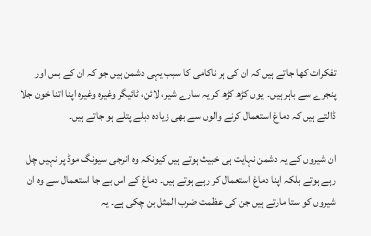تفکرات کھا جاتے ہیں کہ ان کی ہر ناکامی کا سبب یہی دشمن ہیں جو کہ ان کے بس اور پنجرے سے باہر ہیں۔  یوں کڑھ کڑھ کر یہ سارے شیر، لائن، ٹائیگر وغیرہ وغیرہ اپنا اتنا خون جلا ڈالتے ہیں کہ دماغ استعمال کرنے والوں سے بھی زیادہ دبلے پتلے ہو جاتے ہیں۔

ان شیروں کے یہ دشمن نہایت ہی خبیث ہوتے ہیں کیونکہ وہ انرجی سیونگ موڈ پر نہیں چل رہے ہوتے بلکہ اپنا دماغ استعمال کر رہے ہوتے ہیں۔ دماغ کے اس بے جا استعمال سے وہ ان شیروں کو ستا مارتے ہیں جن کی عظمت ضرب المثل بن چکی ہے۔ یہ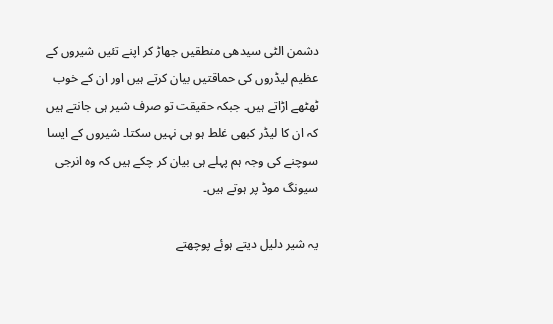دشمن الٹی سیدھی منطقیں جھاڑ کر اپنے تئیں شیروں کے عظیم لیڈروں کی حماقتیں بیان کرتے ہیں اور ان کے خوب ٹھٹھے اڑاتے ہیں۔ جبکہ حقیقت تو صرف شیر ہی جانتے ہیں کہ ان کا لیڈر کبھی غلط ہو ہی نہیں سکتا۔ شیروں کے ایسا سوچنے کی وجہ ہم پہلے ہی بیان کر چکے ہیں کہ وہ انرجی سیونگ موڈ پر ہوتے ہیں۔

یہ شیر دلیل دیتے ہوئے پوچھتے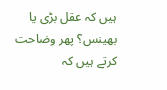ہیں کہ عقل بڑی یا بھینس؟ پھر وضاحت کرتے ہیں کہ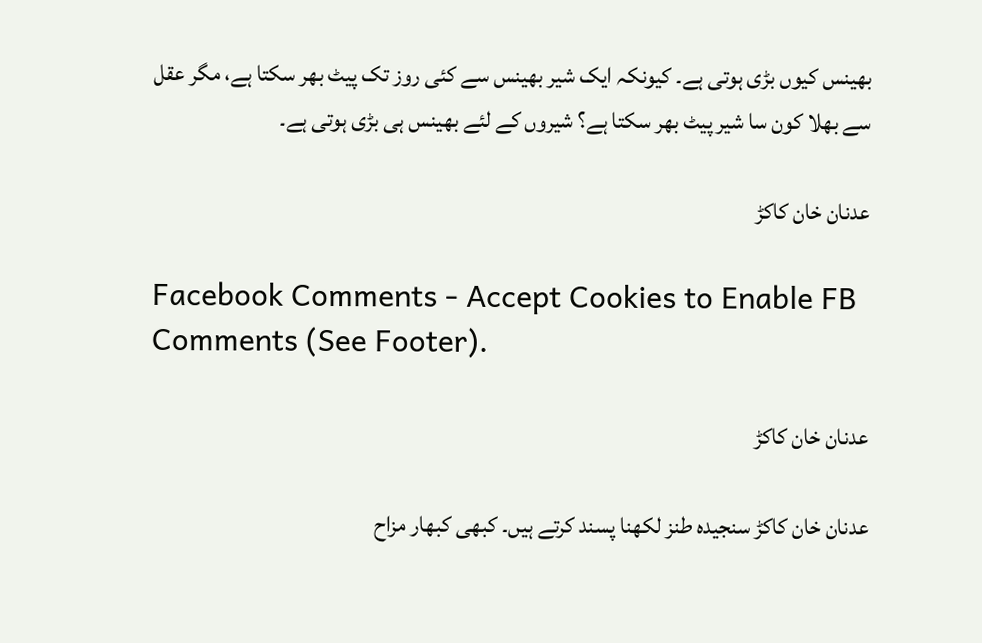بھینس کیوں بڑی ہوتی ہے۔ کیونکہ ایک شیر بھینس سے کئی روز تک پیٹ بھر سکتا ہے، مگر عقل سے بھلا کون سا شیر پیٹ بھر سکتا ہے؟ شیروں کے لئے بھینس ہی بڑی ہوتی ہے۔

عدنان خان کاکڑ

Facebook Comments - Accept Cookies to Enable FB Comments (See Footer).

عدنان خان کاکڑ

عدنان خان کاکڑ سنجیدہ طنز لکھنا پسند کرتے ہیں۔ کبھی کبھار مزاح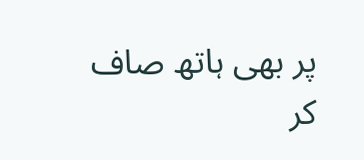پر بھی ہاتھ صاف کر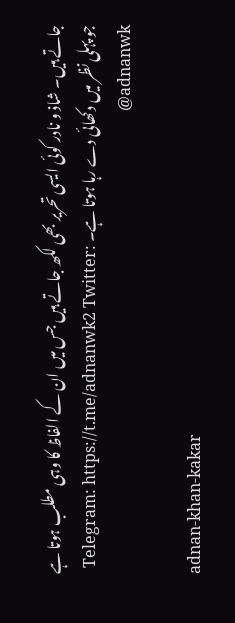جاتے ہیں۔ شاذ و نادر کوئی ایسی تحریر بھی لکھ جاتے ہیں جس میں ان کے الفاظ کا وہی مطلب ہوتا ہے جو پہلی نظر میں دکھائی دے رہا ہوتا ہے۔ Telegram: https://t.me/adnanwk2 Twitter: @adnanwk

adnan-khan-kakar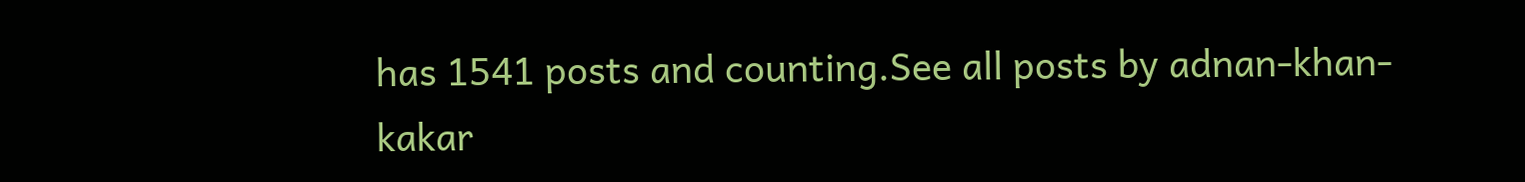has 1541 posts and counting.See all posts by adnan-khan-kakar